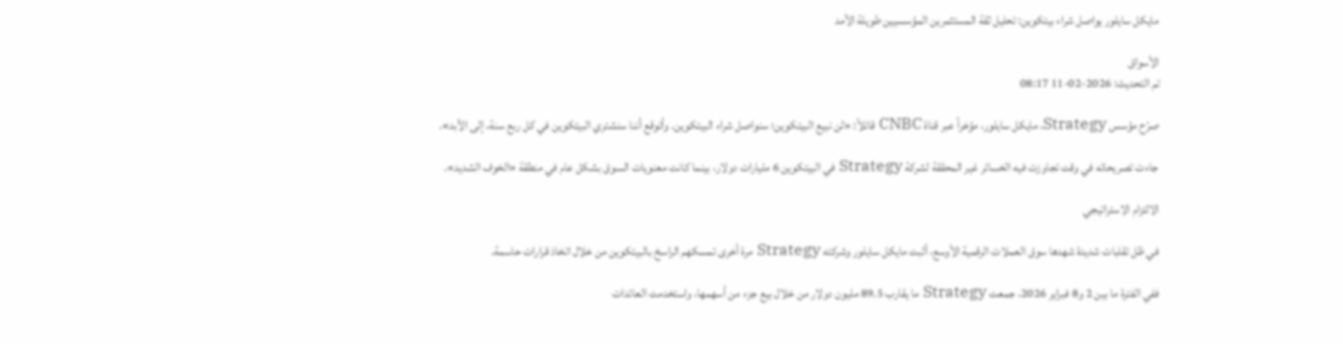مايكل سايلور يواصل شراء بيتكوين: تحليل ثقة المستثمرين المؤسسيين طويلة الأمد

الأسواق
تم التحديث: 2026-02-11 08:17

صرّح مؤسس Strategy، مايكل سايلور، مؤخراً عبر قناة CNBC قائلاً: «لن نبيع البيتكوين؛ سنواصل شراء البيتكوين. وأتوقع أننا سنشتري البيتكوين في كل ربع سنة، إلى الأبد».

جاءت تصريحاته في وقت تجاوزت فيه الخسائر غير المحققة لشركة Strategy في البيتكوين 6 مليارات دولار، بينما كانت معنويات السوق بشكل عام في منطقة «الخوف الشديد».

الالتزام الاستراتيجي

في ظل تقلبات شديدة شهدها سوق العملات الرقمية الأوسع، أثبت مايكل سايلور وشركته Strategy مرة أخرى تمسكهم الراسخ بالبيتكوين من خلال اتخاذ قرارات حاسمة.

ففي الفترة ما بين 2 و8 فبراير 2026، جمعت Strategy ما يقارب 89.5 مليون دولار من خلال بيع جزء من أسهمها، واستخدمت العائدات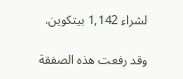لشراء 1,142 بيتكوين.

وقد رفعت هذه الصفقة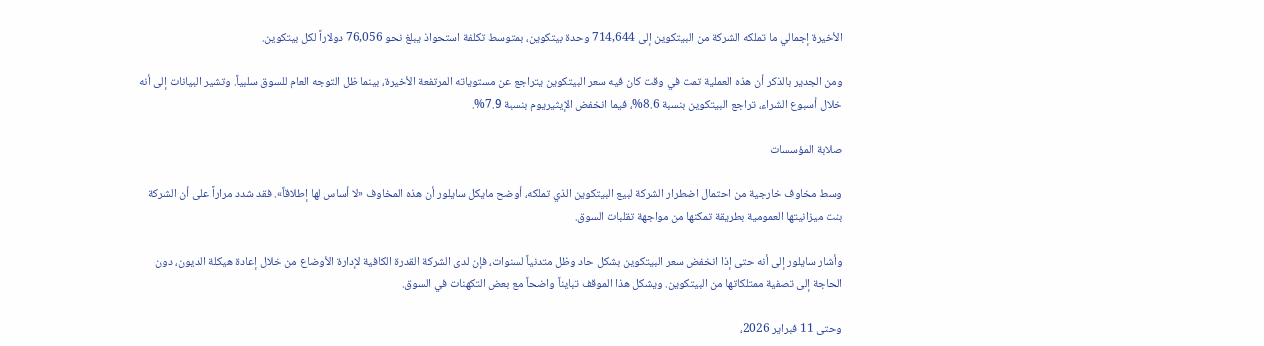الأخيرة إجمالي ما تملكه الشركة من البيتكوين إلى 714,644 وحدة بيتكوين، بمتوسط تكلفة استحواذ يبلغ نحو 76,056 دولاراً لكل بيتكوين.

ومن الجدير بالذكر أن هذه العملية تمت في وقت كان فيه سعر البيتكوين يتراجع عن مستوياته المرتفعة الأخيرة، بينما ظل التوجه العام للسوق سلبياً. وتشير البيانات إلى أنه خلال أسبوع الشراء، تراجع البيتكوين بنسبة 8.6%، فيما انخفض الإيثيريوم بنسبة 7.9%.

صلابة المؤسسات

وسط مخاوف خارجية من احتمال اضطرار الشركة لبيع البيتكوين الذي تملكه، أوضح مايكل سايلور أن هذه المخاوف «لا أساس لها إطلاقاً». فقد شدد مراراً على أن الشركة بنت ميزانيتها العمومية بطريقة تمكنها من مواجهة تقلبات السوق.

وأشار سايلور إلى أنه حتى إذا انخفض سعر البيتكوين بشكل حاد وظل متدنياً لسنوات، فإن لدى الشركة القدرة الكافية لإدارة الأوضاع من خلال إعادة هيكلة الديون، دون الحاجة إلى تصفية ممتلكاتها من البيتكوين. ويشكل هذا الموقف تبايناً واضحاً مع بعض التكهنات في السوق.

وحتى 11 فبراير 2026،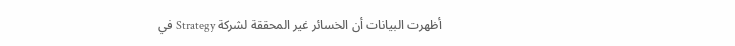أظهرت البيانات أن الخسائر غير المحققة لشركة Strategy في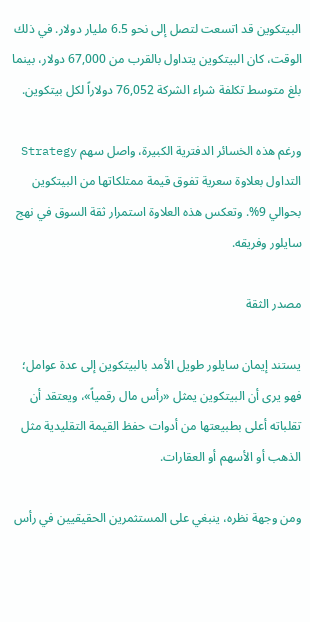البيتكوين قد اتسعت لتصل إلى نحو 6.5 مليار دولار. في ذلك الوقت، كان البيتكوين يتداول بالقرب من 67,000 دولار، بينما بلغ متوسط تكلفة شراء الشركة 76,052 دولاراً لكل بيتكوين.

ورغم هذه الخسائر الدفترية الكبيرة، واصل سهم Strategy التداول بعلاوة سعرية تفوق قيمة ممتلكاتها من البيتكوين بحوالي 9%. وتعكس هذه العلاوة استمرار ثقة السوق في نهج سايلور وفريقه.

مصدر الثقة

يستند إيمان سايلور طويل الأمد بالبيتكوين إلى عدة عوامل؛ فهو يرى أن البيتكوين يمثل «رأس مال رقمياً»، ويعتقد أن تقلباته أعلى بطبيعتها من أدوات حفظ القيمة التقليدية مثل الذهب أو الأسهم أو العقارات.

ومن وجهة نظره، ينبغي على المستثمرين الحقيقيين في رأس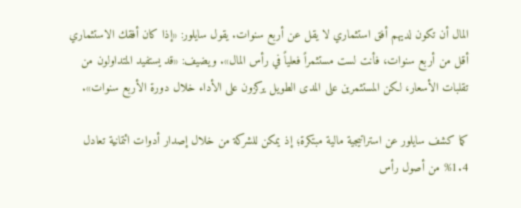المال أن تكون لديهم أفق استثماري لا يقل عن أربع سنوات. يقول سايلور: «إذا كان أفقك الاستثماري أقل من أربع سنوات، فأنت لست مستثمراً فعلياً في رأس المال». ويضيف: «قد يستفيد المتداولون من تقلبات الأسعار، لكن المستثمرين على المدى الطويل يركزون على الأداء خلال دورة الأربع سنوات».

كما كشف سايلور عن استراتيجية مالية مبتكرة؛ إذ يمكن للشركة من خلال إصدار أدوات ائتمانية تعادل 1.4% من أصول رأس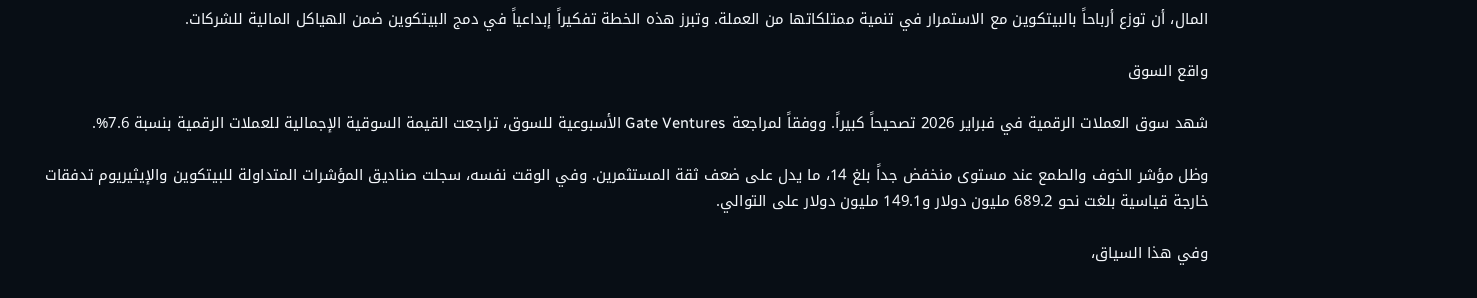المال، أن توزع أرباحاً بالبيتكوين مع الاستمرار في تنمية ممتلكاتها من العملة. وتبرز هذه الخطة تفكيراً إبداعياً في دمج البيتكوين ضمن الهياكل المالية للشركات.

واقع السوق

شهد سوق العملات الرقمية في فبراير 2026 تصحيحاً كبيراً. ووفقاً لمراجعة Gate Ventures الأسبوعية للسوق، تراجعت القيمة السوقية الإجمالية للعملات الرقمية بنسبة 7.6%.

وظل مؤشر الخوف والطمع عند مستوى منخفض جداً بلغ 14، ما يدل على ضعف ثقة المستثمرين. وفي الوقت نفسه، سجلت صناديق المؤشرات المتداولة للبيتكوين والإيثيريوم تدفقات خارجة قياسية بلغت نحو 689.2 مليون دولار و149.1 مليون دولار على التوالي.

وفي هذا السياق،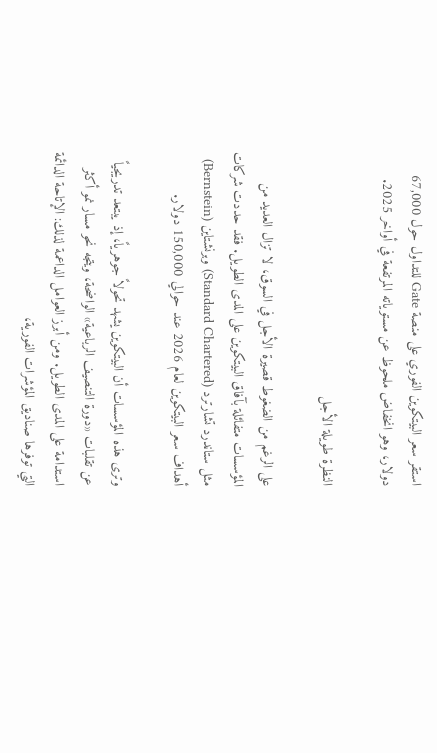استقر سعر البيتكوين الفوري على منصة Gate للتداول حول 67,000 دولار، وهو انخفاض ملحوظ عن مستوياته المرتفعة في أواخر 2025.

النظرة طويلة الأجل

على الرغم من الضغوط قصيرة الأجل في السوق، لا تزال العديد من المؤسسات متفائلة بآفاق البيتكوين على المدى الطويل. فقد حددت شركات مثل ستاندرد تشارترد (Standard Chartered) وبرنشتاين (Bernstein) أهداف سعر البيتكوين لعام 2026 عند حوالي 150,000 دولار.

وترى هذه المؤسسات أن البيتكوين يشهد تحولاً جوهرياً، إذ يبتعد تدريجياً عن تقلبات «دورة التنصيف الرباعية» الواضحة، ويتجه نحو مسار نمو أكثر استدامة على المدى الطويل. ومن أبرز العوامل الداعمة لذلك: الإتاحة الدائمة التي توفرها صناديق المؤشرات الفورية،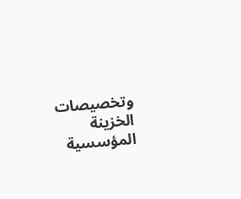وتخصيصات الخزينة المؤسسية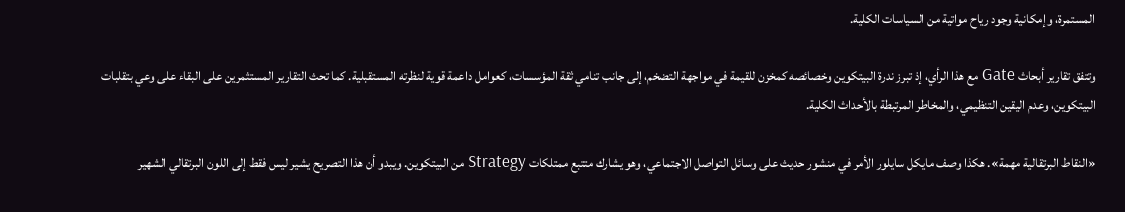المستمرة، وإمكانية وجود رياح مواتية من السياسات الكلية.

وتتفق تقارير أبحاث Gate مع هذا الرأي، إذ تبرز ندرة البيتكوين وخصائصه كمخزن للقيمة في مواجهة التضخم، إلى جانب تنامي ثقة المؤسسات، كعوامل داعمة قوية لنظرته المستقبلية. كما تحث التقارير المستثمرين على البقاء على وعي بتقلبات البيتكوين، وعدم اليقين التنظيمي، والمخاطر المرتبطة بالأحداث الكلية.

«النقاط البرتقالية مهمة». هكذا وصف مايكل سايلور الأمر في منشور حديث على وسائل التواصل الاجتماعي، وهو يشارك متتبع ممتلكات Strategy من البيتكوين. ويبدو أن هذا التصريح يشير ليس فقط إلى اللون البرتقالي الشهير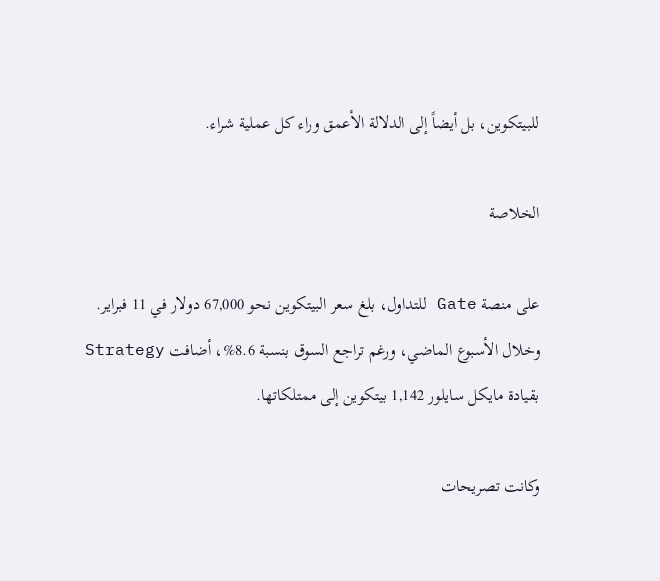للبيتكوين، بل أيضاً إلى الدلالة الأعمق وراء كل عملية شراء.

الخلاصة

على منصة Gate للتداول، بلغ سعر البيتكوين نحو 67,000 دولار في 11 فبراير. وخلال الأسبوع الماضي، ورغم تراجع السوق بنسبة 8.6%، أضافت Strategy بقيادة مايكل سايلور 1,142 بيتكوين إلى ممتلكاتها.

وكانت تصريحات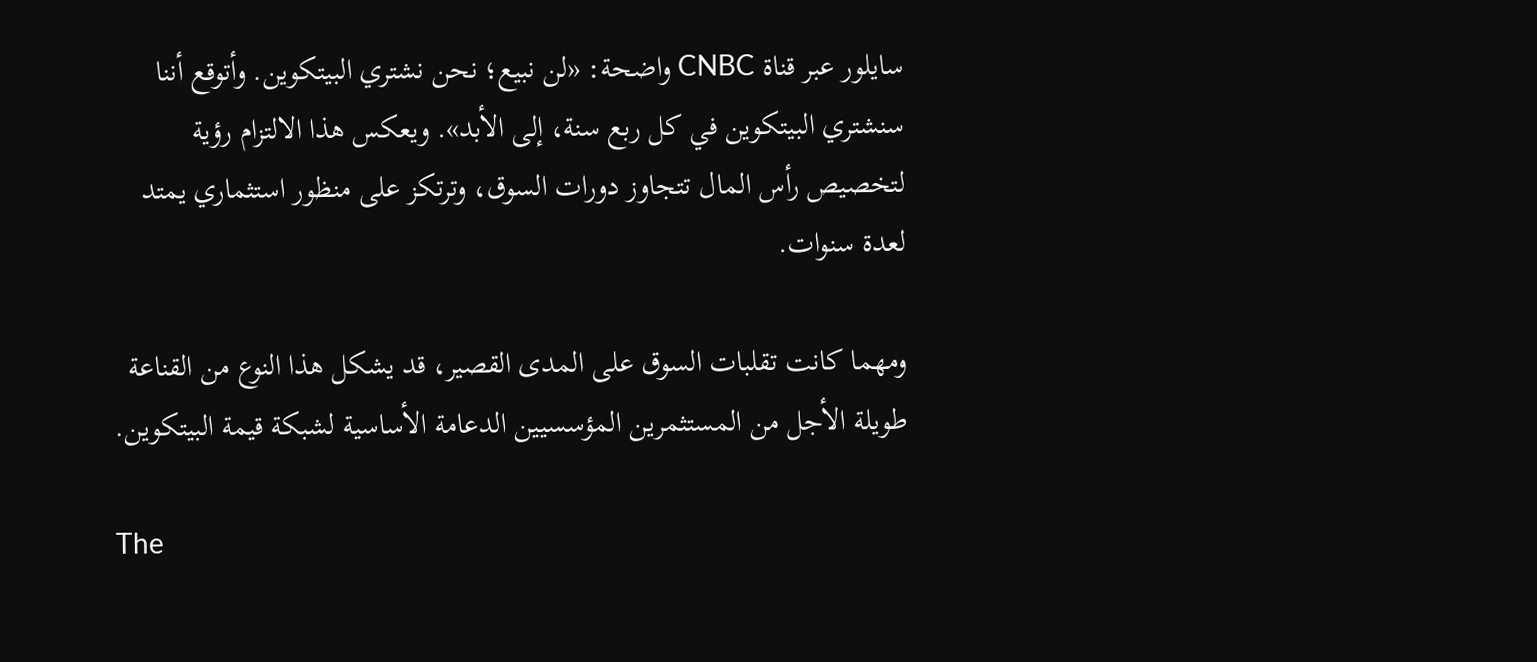سايلور عبر قناة CNBC واضحة: «لن نبيع؛ نحن نشتري البيتكوين. وأتوقع أننا سنشتري البيتكوين في كل ربع سنة، إلى الأبد». ويعكس هذا الالتزام رؤية لتخصيص رأس المال تتجاوز دورات السوق، وترتكز على منظور استثماري يمتد لعدة سنوات.

ومهما كانت تقلبات السوق على المدى القصير، قد يشكل هذا النوع من القناعة طويلة الأجل من المستثمرين المؤسسيين الدعامة الأساسية لشبكة قيمة البيتكوين.

The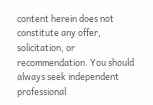content herein does not constitute any offer, solicitation, or recommendation. You should always seek independent professional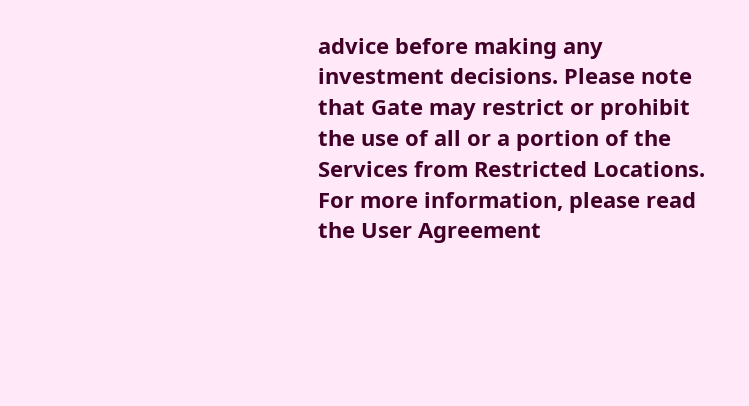advice before making any investment decisions. Please note that Gate may restrict or prohibit the use of all or a portion of the Services from Restricted Locations. For more information, please read the User Agreement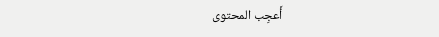أَعجِب المحتوى